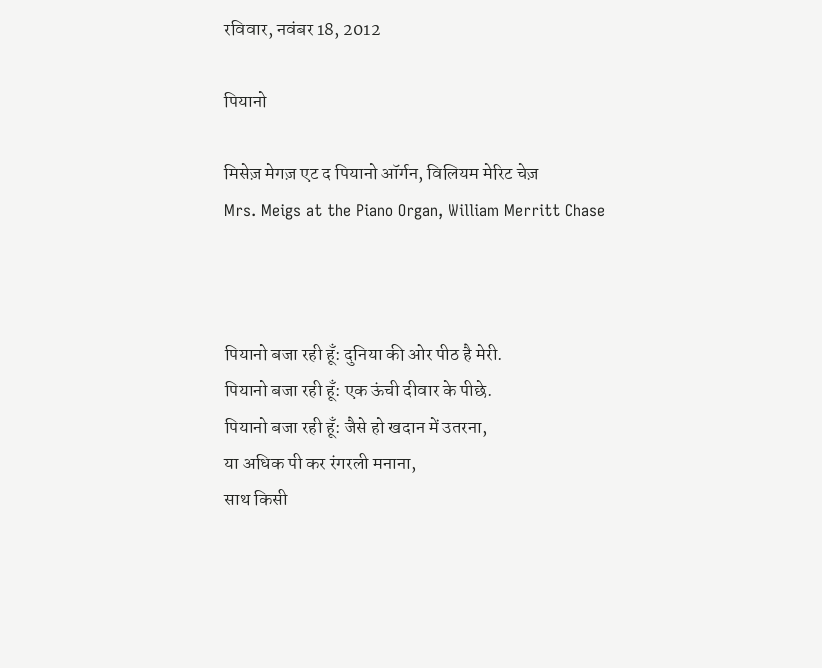रविवार, नवंबर 18, 2012

पियानो

मिसेज़ मेगज़ एट द पियानो ऑर्गन, विलियम मेरिट चेज़
Mrs. Meigs at the Piano Organ, William Merritt Chase



पियानो बजा रही हूँ: दुनिया की ओर पीठ है मेरी.
पियानो बजा रही हूँ: एक ऊंची दीवार के पीछे.
पियानो बजा रही हूँ: जैसे हो खदान में उतरना,
या अधिक पी कर रंगरली मनाना,
साथ किसी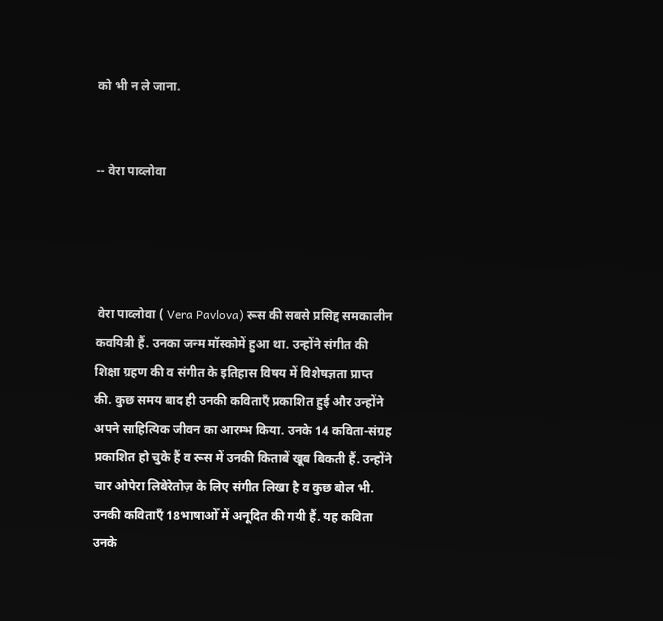को भी न ले जाना.


-- वेरा पाव्लोवा




 वेरा पाव्लोवा ( Vera Pavlova) रूस की सबसे प्रसिद्द समकालीन कवयित्री हैं. उनका जन्म मॉस्कोमें हुआ था. उन्होंने संगीत की शिक्षा ग्रहण की व संगीत के इतिहास विषय में विशेषज्ञता प्राप्त की. कुछ समय बाद ही उनकी कविताएँ प्रकाशित हुई और उन्होंने अपने साहित्यिक जीवन का आरम्भ किया. उनके 14 कविता-संग्रह प्रकाशित हो चुके हैं व रूस में उनकी किताबें खूब बिकती हैं. उन्होंने चार ओपेरा लिबेरेतोज़ के लिए संगीत लिखा है व कुछ बोल भी. उनकी कविताएँ 18भाषाओँ में अनूदित की गयी हैं. यह कविता उनके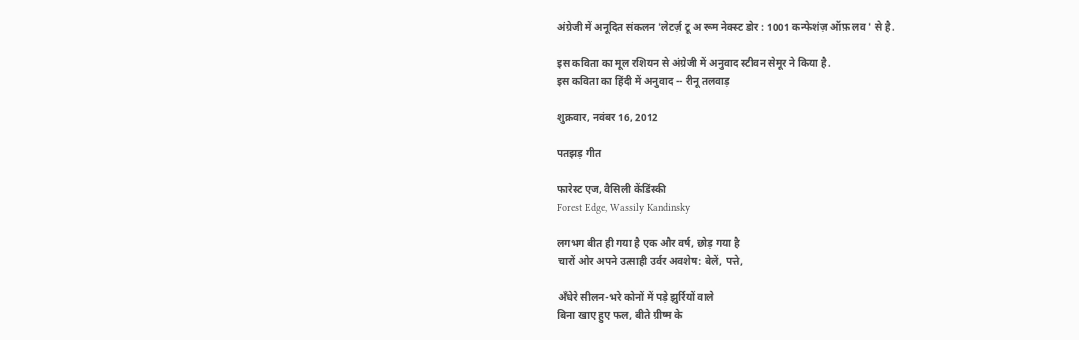अंग्रेजी में अनूदित संकलन 'लेटर्ज़ टू अ रूम नेक्स्ट डोर : 1001 कन्फेशंज़ ऑफ़ लव ' से है.

इस कविता का मूल रशियन से अंग्रेजी में अनुवाद स्टीवन सेमूर ने किया है.
इस कविता का हिंदी में अनुवाद -- रीनू तलवाड़

शुक्रवार, नवंबर 16, 2012

पतझड़ गीत

फारेस्ट एज, वैसिली केंडिंस्की
Forest Edge, Wassily Kandinsky

लगभग बीत ही गया है एक और वर्ष, छोड़ गया है
चारों ओर अपने उत्साही उर्वर अवशेष: बेलें, पत्ते,

अँधेरे सीलन-भरे कोनों में पड़े झुर्रियों वाले
बिना खाए हुए फल, बीते ग्रीष्म के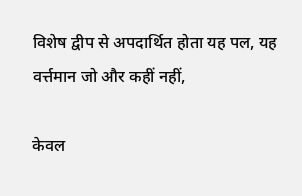विशेष द्वीप से अपदार्थित होता यह पल, यह
वर्त्तमान जो और कहीं नहीं,

केवल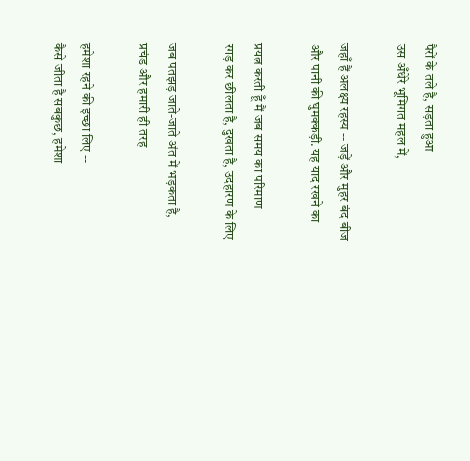पैरों के तले है, सड़ता हुआ
उस अँधेरे भूमिगत महल में,

जहाँ हैं अलक्ष्य रहस्य -- जड़ें और मुहर बंद बीज
और पानी की घुमक्कड़ी. यह याद रखने का

प्रयत्न करती हूँ मैं जब समय का परिमाण
रगड़ कर छीलता है, दुखता है, उदहारण के लिए

जब पतझड़ जाते-जाते अंत में भड़कता है,
प्रचंड और हमारी ही तरह

हमेशा रहने की इच्छा लिए --
कैसे जीता है सबकुछ, हमेशा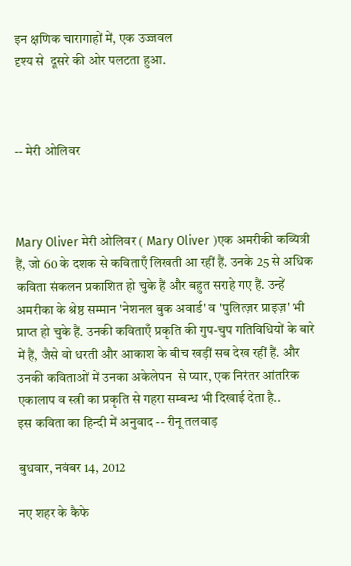इन क्षणिक चारागाहों में, एक उज्जवल
दृश्य से  दूसरे की ओर पलटता हुआ.



-- मेरी ओलिवर



Mary Oliver मेरी ओलिवर ( Mary Oliver )एक अमरीकी कव्यित्री हैं, जो 60 के दशक से कविताएँ लिखती आ रहीं हैं. उनके 25 से अधिक कविता संकलन प्रकाशित हो चुके हैं और बहुत सराहे गए हैं. उन्हें अमरीका के श्रेष्ठ सम्मान 'नेशनल बुक अवार्ड' व 'पुलित्ज़र प्राइज़' भी प्राप्त हो चुके हैं. उनकी कविताएँ प्रकृति की गुप-चुप गतिविधियों के बारे में हैं, जैसे वो धरती और आकाश के बीच खड़ीं सब देख रहीं हैं. और  उनकी कविताओं में उनका अकेलेपन  से प्यार, एक निरंतर आंतरिक एकालाप व स्त्री का प्रकृति से गहरा सम्बन्ध भी दिखाई देता है..
इस कविता का हिन्दी में अनुवाद -- रीनू तलवाड़

बुधवार, नवंबर 14, 2012

नए शहर के कैफे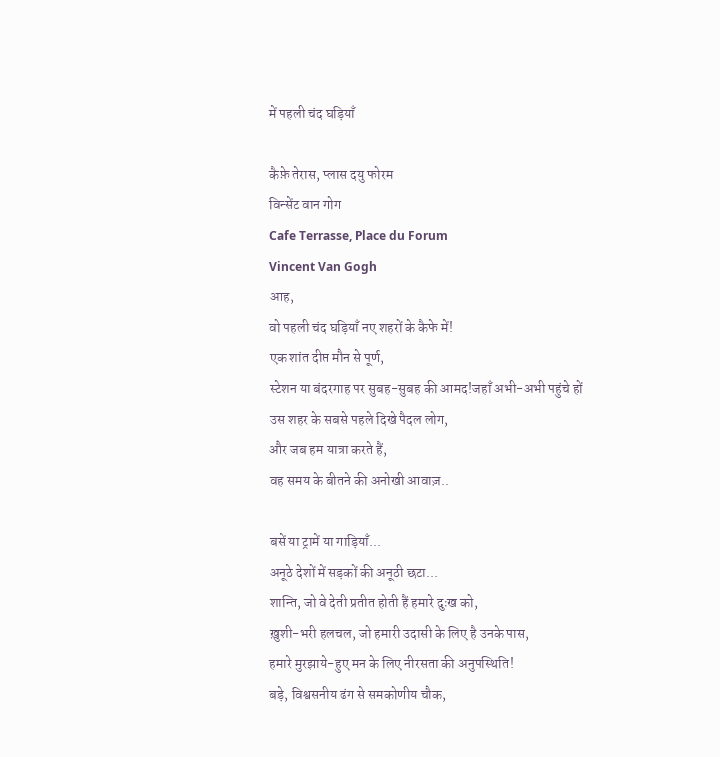में पहली चंद घड़ियाँ

कैफ़े तेरास, प्लास दयु फोरम
विन्सेंट वान गोग
Cafe Terrasse, Place du Forum
Vincent Van Gogh
आह,
वो पहली चंद घड़ियाँ नए शहरों के कैफे में!
एक शांत दीप्त मौन से पूर्ण,
स्टेशन या बंदरगाह पर सुबह-सुबह की आमद!जहाँ अभी-अभी पहुंचे हों
उस शहर के सबसे पहले दिखे पैदल लोग,
और जब हम यात्रा करते हैं,
वह समय के बीतने की अनोखी आवाज़..

बसें या ट्रामें या गाड़ियाँ...
अनूठे देशों में सड़कों की अनूठी छटा...
शान्ति, जो वे देती प्रतीत होती हैं हमारे दुःख को,
ख़ुशी-भरी हलचल, जो हमारी उदासी के लिए है उनके पास,
हमारे मुरझाये-हुए मन के लिए नीरसता की अनुपस्थिति!
बड़े, विश्वसनीय ढंग से समकोणीय चौक,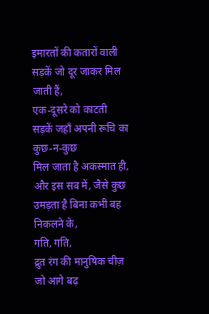इमारतों की कतारों वाली सड़कें जो दूर जाकर मिल जाती हैं,
एक-दूसरे को काटती सड़कें जहाँ अपनी रूचि का कुछ-न-कुछ
मिल जाता है अकस्मात ही,
और इस सब में, जैसे कुछ उमड़ता है बिना कभी बह निकलने के,
गति, गति,
द्रुत रंग की मानुषिक चीज़ जो आगे बढ़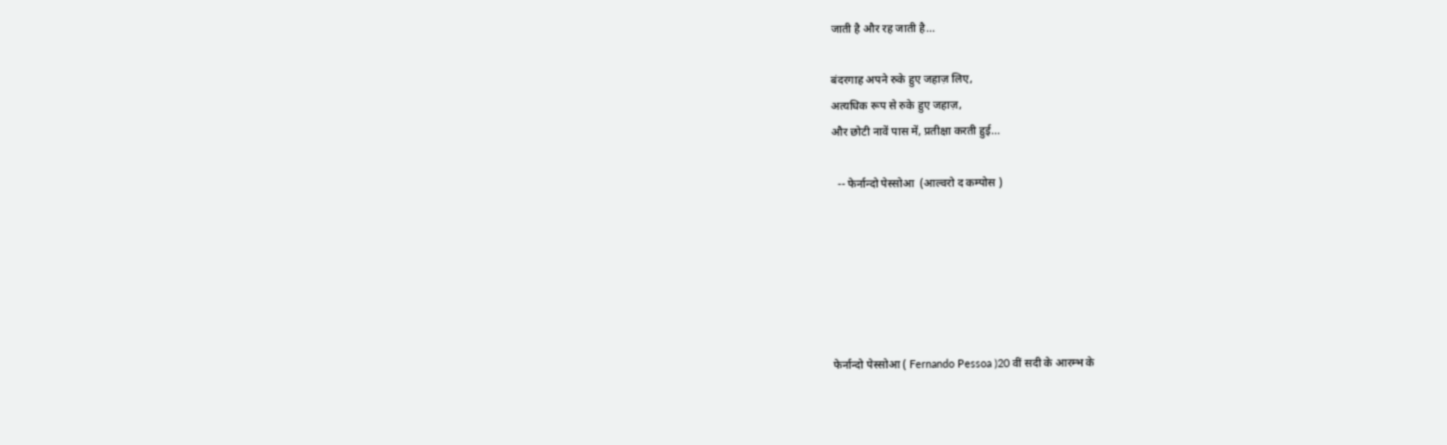जाती है और रह जाती है...

बंदरगाह अपने रुके हुए जहाज़ लिए,
अत्यधिक रूप से रुके हुए जहाज़,
और छोटी नावें पास में, प्रतीक्षा करती हुई...

  -- फेर्नान्दो पेस्सोआ  (आल्वरो द कम्पोस )






फेर्नान्दो पेस्सोआ ( Fernando Pessoa )20 वीं सदी के आरम्भ के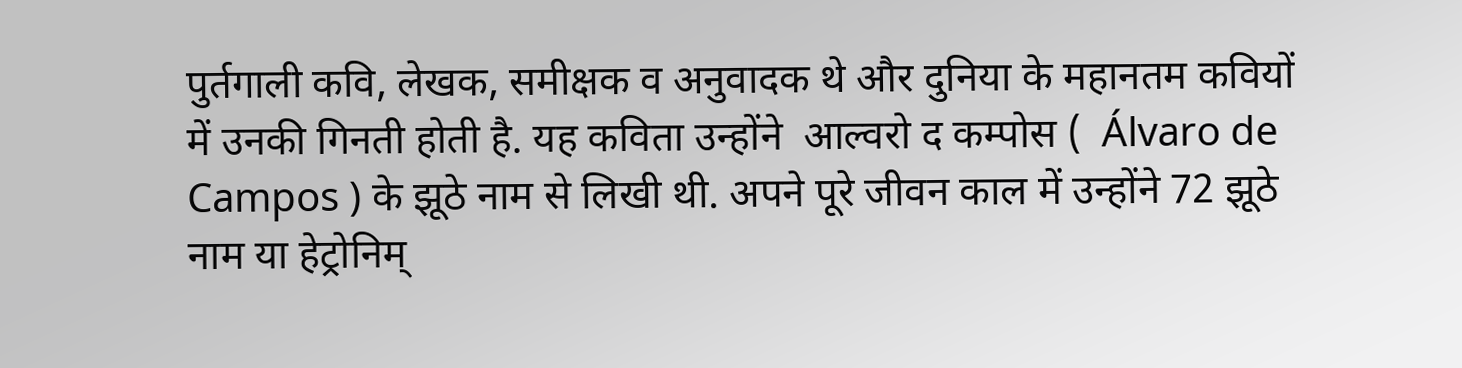पुर्तगाली कवि, लेखक, समीक्षक व अनुवादक थे और दुनिया के महानतम कवियों में उनकी गिनती होती है. यह कविता उन्होंने  आल्वरो द कम्पोस (  Álvaro de Campos ) के झूठे नाम से लिखी थी. अपने पूरे जीवन काल में उन्होंने 72 झूठे नाम या हेट्रोनिम्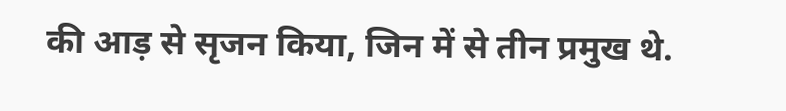की आड़ से सृजन किया, जिन में से तीन प्रमुख थे.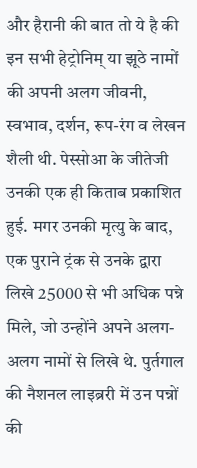और हैरानी की बात तो ये है की इन सभी हेट्रोनिम् या झूठे नामों की अपनी अलग जीवनी, स्वभाव, दर्शन, रूप-रंग व लेखन शैली थी. पेस्सोआ के जीतेजी उनकी एक ही किताब प्रकाशित हुई. मगर उनकी मृत्यु के बाद, एक पुराने ट्रंक से उनके द्वारा लिखे 25000 से भी अधिक पन्ने मिले, जो उन्होंने अपने अलग-अलग नामों से लिखे थे. पुर्तगाल की नैशनल लाइब्ररी में उन पन्नों की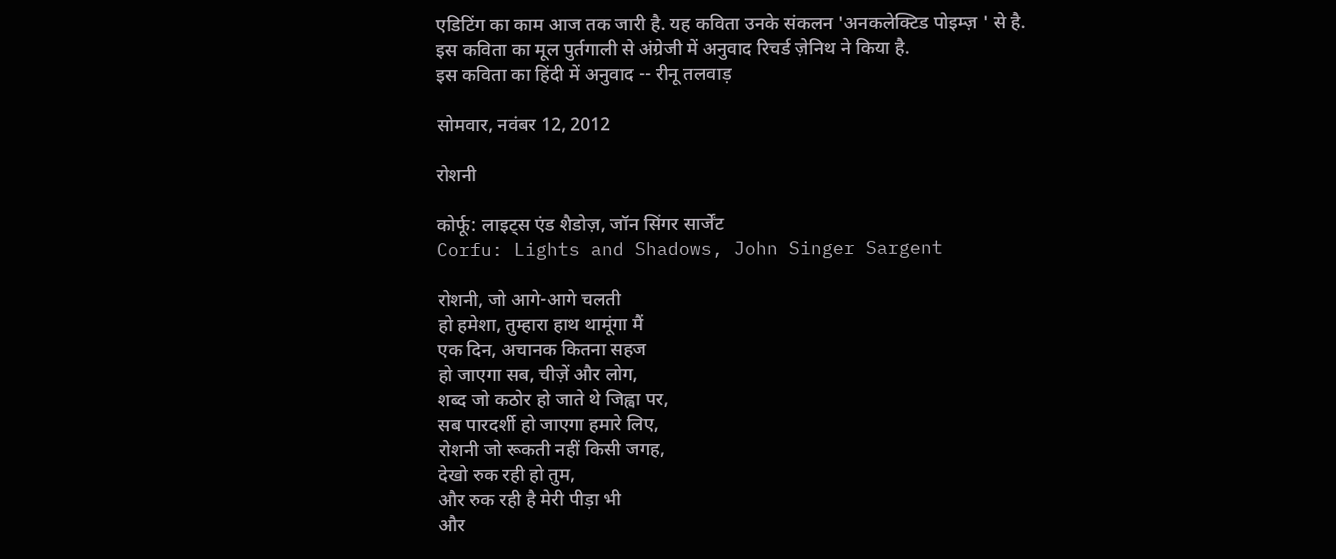एडिटिंग का काम आज तक जारी है. यह कविता उनके संकलन 'अनकलेक्टिड पोइम्ज़ ' से है.
इस कविता का मूल पुर्तगाली से अंग्रेजी में अनुवाद रिचर्ड ज़ेनिथ ने किया है.
इस कविता का हिंदी में अनुवाद -- रीनू तलवाड़

सोमवार, नवंबर 12, 2012

रोशनी

कोर्फू: लाइट्स एंड शैडोज़, जॉन सिंगर सार्जेंट
Corfu: Lights and Shadows, John Singer Sargent

रोशनी, जो आगे-आगे चलती
हो हमेशा, तुम्हारा हाथ थामूंगा मैं
एक दिन, अचानक कितना सहज
हो जाएगा सब, चीज़ें और लोग,
शब्द जो कठोर हो जाते थे जिह्वा पर,
सब पारदर्शी हो जाएगा हमारे लिए,
रोशनी जो रूकती नहीं किसी जगह,
देखो रुक रही हो तुम,
और रुक रही है मेरी पीड़ा भी
और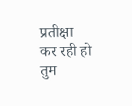प्रतीक्षा कर रही हो तुम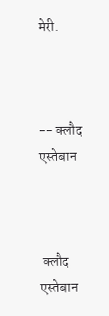मेरी.



-- क्लौद एस्तेबान



 क्लौद एस्तेबान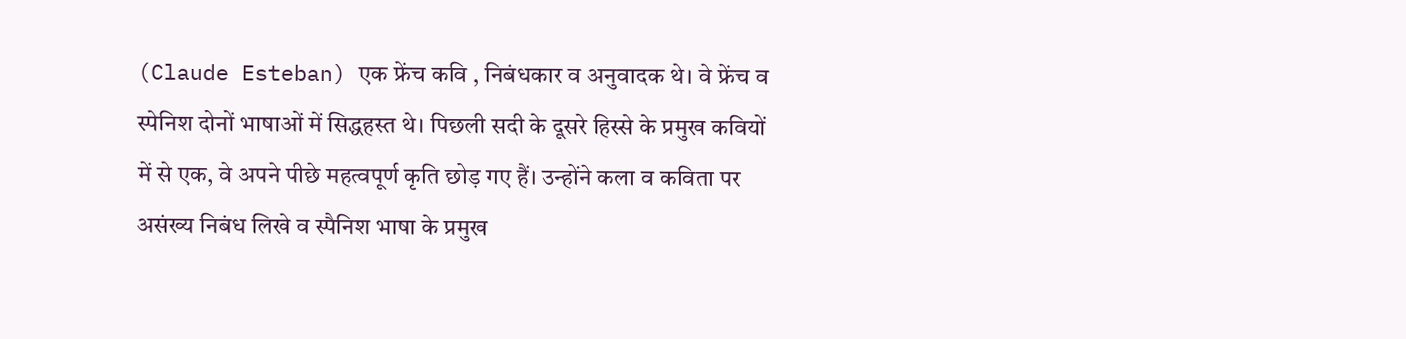(Claude Esteban) एक फ्रेंच कवि , निबंधकार व अनुवादक थे। वे फ्रेंच व स्पेनिश दोनों भाषाओं में सिद्धहस्त थे। पिछली सदी के दूसरे हिस्से के प्रमुख कवियों में से एक, वे अपने पीछे महत्वपूर्ण कृति छोड़ गए हैं। उन्होंने कला व कविता पर असंख्य निबंध लिखे व स्पैनिश भाषा के प्रमुख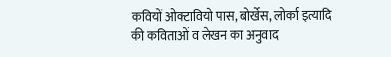कवियों ओक्टावियो पास, बोर्खेस, लोर्का इत्यादि की कविताओं व लेखन का अनुवाद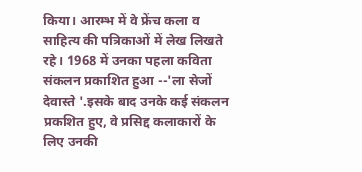किया। आरम्भ में वे फ्रेंच कला व साहित्य की पत्रिकाओं में लेख लिखते रहे। 1968 में उनका पहला कविता संकलन प्रकाशित हुआ --'ला सेजों देवास्ते '.इसके बाद उनके कई संकलन प्रकशित हुए, वे प्रसिद्द कलाकारों के लिए उनकी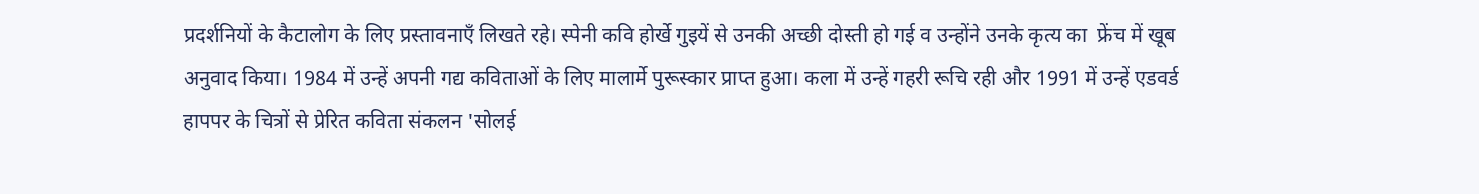प्रदर्शनियों के कैटालोग के लिए प्रस्तावनाएँ लिखते रहे। स्पेनी कवि होर्खे गुइयें से उनकी अच्छी दोस्ती हो गई व उन्होंने उनके कृत्य का  फ्रेंच में खूब अनुवाद किया। 1984 में उन्हें अपनी गद्य कविताओं के लिए मालार्मे पुरूस्कार प्राप्त हुआ। कला में उन्हें गहरी रूचि रही और 1991 में उन्हें एडवर्ड हापपर के चित्रों से प्रेरित कविता संकलन 'सोलई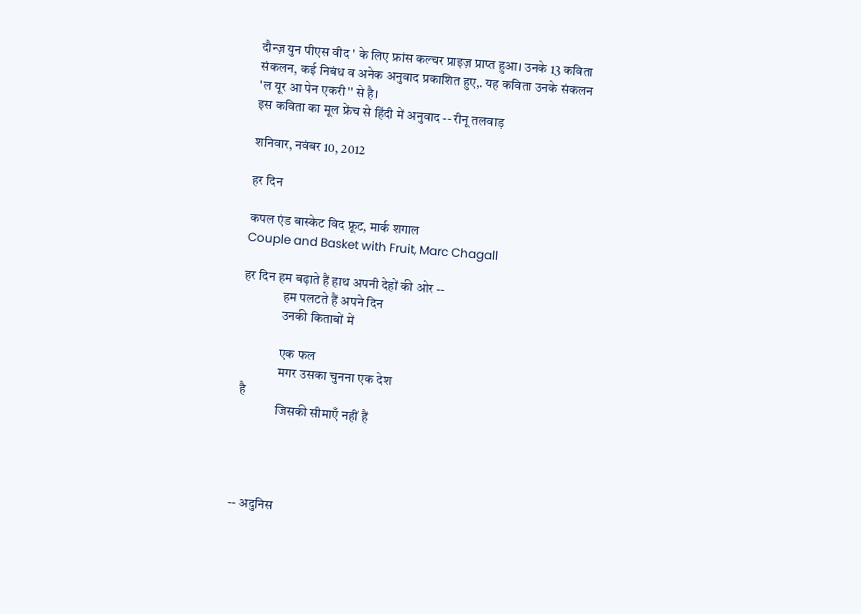दौन्ज़ युन पीएस वीद ' के लिए फ्रांस कल्चर प्राइज़ प्राप्त हुआ। उनके 13 कविता संकलन, कई निबंध व अनेक अनुवाद प्रकाशित हुए,. यह कविता उनके संकलन 'ल यूर आ पेन एकरी'' से है।
इस कविता का मूल फ्रेंच से हिंदी में अनुवाद -- रीनू तलवाड़

शनिवार, नवंबर 10, 2012

हर दिन

कपल एंड बास्केट विद फ्रूट, मार्क शगाल
Couple and Basket with Fruit, Marc Chagall

हर दिन हम बढ़ाते हैं हाथ अपनी देहों की ओर --
               हम पलटते हैं अपने दिन
               उनकी किताबों में

               एक फल
               मगर उसका चुनना एक देश
 है
               जिसकी सीमाएँ नहीं हैं




-- अदुनिस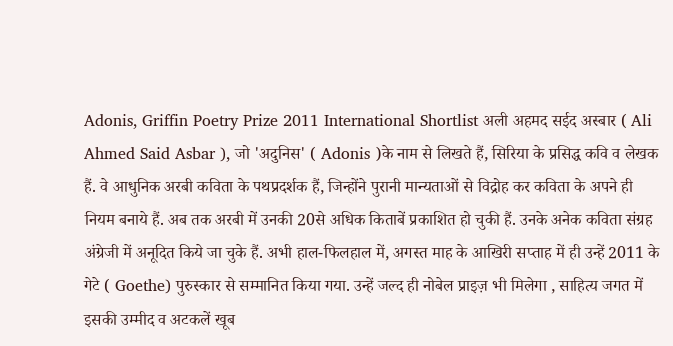Adonis, Griffin Poetry Prize 2011 International Shortlist अली अहमद सईद अस्बार ( Ali Ahmed Said Asbar ), जो 'अदुनिस' ( Adonis )के नाम से लिखते हैं, सिरिया के प्रसिद्ध कवि व लेखक हैं. वे आधुनिक अरबी कविता के पथप्रदर्शक हैं, जिन्होंने पुरानी मान्यताओं से विद्रोह कर कविता के अपने ही नियम बनाये हैं. अब तक अरबी में उनकी 20से अधिक किताबें प्रकाशित हो चुकी हैं. उनके अनेक कविता संग्रह अंग्रेजी में अनूदित किये जा चुके हैं. अभी हाल-फिलहाल में, अगस्त माह के आखिरी सप्ताह में ही उन्हें 2011 के  गेटे ( Goethe) पुरुस्कार से सम्मानित किया गया. उन्हें जल्द ही नोबेल प्राइज़ भी मिलेगा , साहित्य जगत में इसकी उम्मीद व अटकलें खूब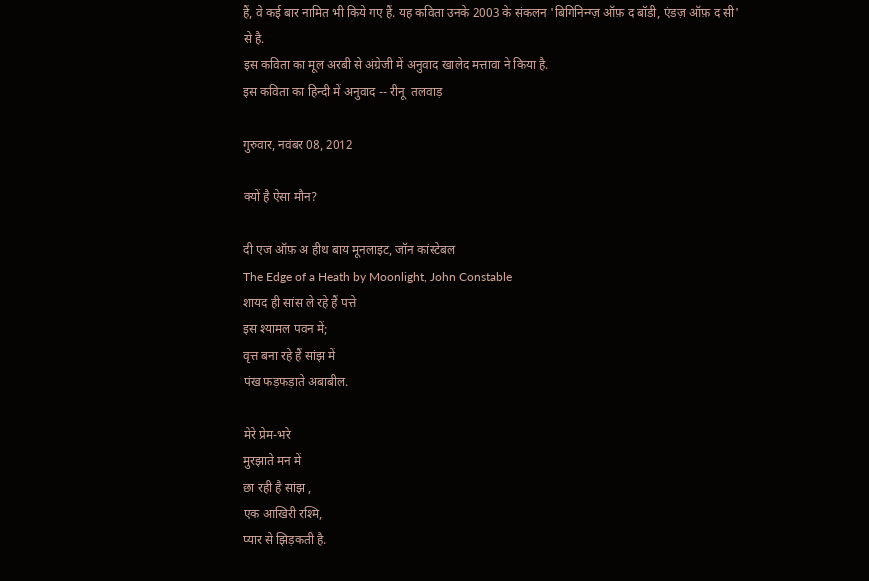हैं, वे कई बार नामित भी किये गए हैं. यह कविता उनके 2003 के संकलन 'बिगिनिन्ग्ज़ ऑफ़ द बॉडी, एंडज़ ऑफ़ द सी' से है.
इस कविता का मूल अरबी से अंग्रेजी में अनुवाद खालेद मत्तावा ने किया है.
इस कविता का हिन्दी में अनुवाद -- रीनू  तलवाड़

गुरुवार, नवंबर 08, 2012

क्यों है ऐसा मौन?

दी एज ऑफ़ अ हीथ बाय मूनलाइट, जॉन कांस्टेबल
The Edge of a Heath by Moonlight, John Constable
शायद ही सांस ले रहे हैं पत्ते
इस श्यामल पवन में;
वृत्त बना रहे हैं सांझ में
पंख फड़फड़ाते अबाबील.

मेरे प्रेम-भरे
मुरझाते मन में
छा रही है सांझ ,
एक आखिरी रश्मि,
प्यार से झिड़कती है.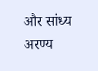और सांध्य अरण्य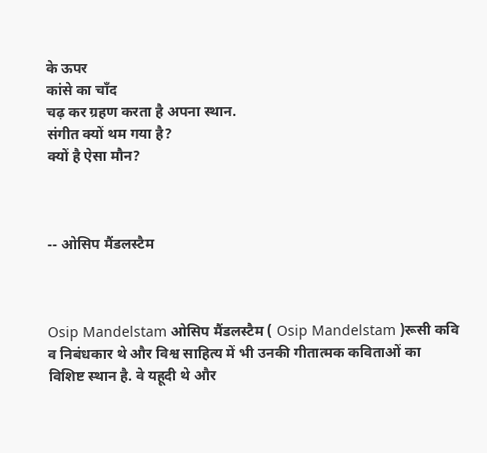के ऊपर
कांसे का चाँद
चढ़ कर ग्रहण करता है अपना स्थान.
संगीत क्यों थम गया है?
क्यों है ऐसा मौन?



-- ओसिप मैंडलस्टैम



Osip Mandelstam ओसिप मैंडलस्टैम ( Osip Mandelstam )रूसी कवि व निबंधकार थे और विश्व साहित्य में भी उनकी गीतात्मक कविताओं का विशिष्ट स्थान है. वे यहूदी थे और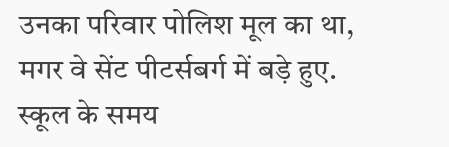उनका परिवार पोलिश मूल का था, मगर वे सेंट पीटर्सबर्ग में बड़े हुए. स्कूल के समय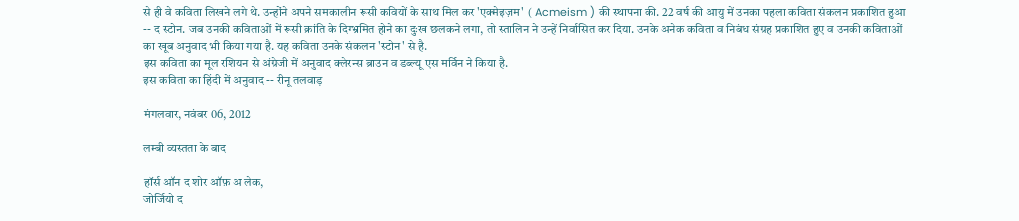से ही वे कविता लिखने लगे थे. उन्होंने अपने समकालीन रूसी कवियों के साथ मिल कर 'एक्मेइज़म'  ( Acmeism ) की स्थापना की. 22 वर्ष की आयु में उनका पहला कविता संकलन प्रकाशित हुआ -- द स्टोन. जब उनकी कविताओं में रूसी क्रांति के दिग्भ्रमित होने का दुःख छलकने लगा, तो स्तालिन ने उन्हें निर्वासित कर दिया. उनके अनेक कविता व निबंध संग्रह प्रकाशित हुए व उनकी कविताओं का खूब अनुवाद भी किया गया है. यह कविता उनके संकलन 'स्टोन' से है.
इस कविता का मूल रशियन से अंग्रेजी में अनुवाद क्लेरन्स ब्राउन व डब्ल्यू एस मर्विन ने किया है.
इस कविता का हिंदी में अनुवाद -- रीनू तलवाड़

मंगलवार, नवंबर 06, 2012

लम्बी व्यस्तता के बाद

हॉर्स ऑन द शोर ऑफ़ अ लेक,
जोर्जियो द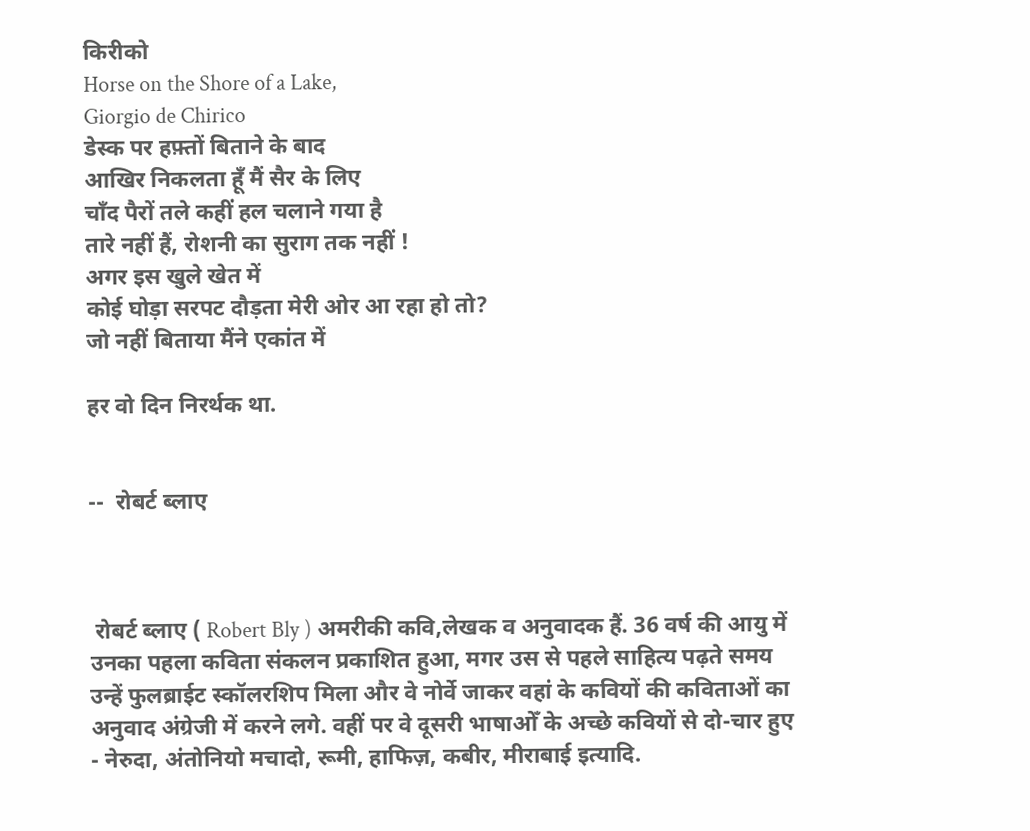किरीको
Horse on the Shore of a Lake,
Giorgio de Chirico
डेस्क पर हफ़्तों बिताने के बाद
आखिर निकलता हूँ मैं सैर के लिए
चाँद पैरों तले कहीं हल चलाने गया है
तारे नहीं हैं, रोशनी का सुराग तक नहीं !
अगर इस खुले खेत में
कोई घोड़ा सरपट दौड़ता मेरी ओर आ रहा हो तो?
जो नहीं बिताया मैंने एकांत में

हर वो दिन निरर्थक था.


--  रोबर्ट ब्लाए



 रोबर्ट ब्लाए ( Robert Bly ) अमरीकी कवि,लेखक व अनुवादक हैं. 36 वर्ष की आयु में उनका पहला कविता संकलन प्रकाशित हुआ, मगर उस से पहले साहित्य पढ़ते समय उन्हें फुलब्राईट स्कॉलरशिप मिला और वे नोर्वे जाकर वहां के कवियों की कविताओं का अनुवाद अंग्रेजी में करने लगे. वहीं पर वे दूसरी भाषाओँ के अच्छे कवियों से दो-चार हुए - नेरुदा, अंतोनियो मचादो, रूमी, हाफिज़, कबीर, मीराबाई इत्यादि.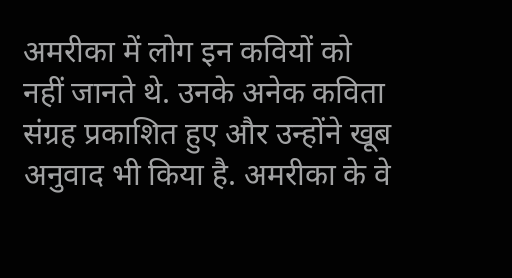अमरीका में लोग इन कवियों को नहीं जानते थे. उनके अनेक कविता संग्रह प्रकाशित हुए और उन्होंने खूब अनुवाद भी किया है. अमरीका के वे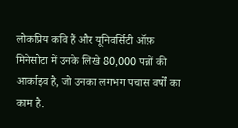लोकप्रिय कवि हैं और यूनिवर्सिटी ऑफ़ मिनेसोटा में उनके लिखे 80,000 पन्नों की आर्काइव है, जो उनका लगभग पचास वर्षों का काम है.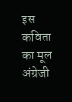इस कविता का मूल अंग्रेजी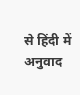से हिंदी में अनुवाद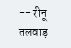-- रीनू तलवाड़